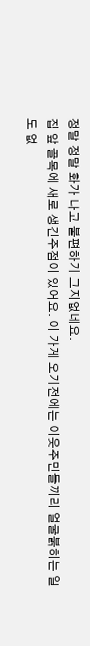정말 정말 화가 나고 불편하기 그지없네요.
집 앞 골목에 새로 생긴주점이 있어요. 이 가게 오기전에는 이웃주민들끼리 얼굴붉히는 일도 없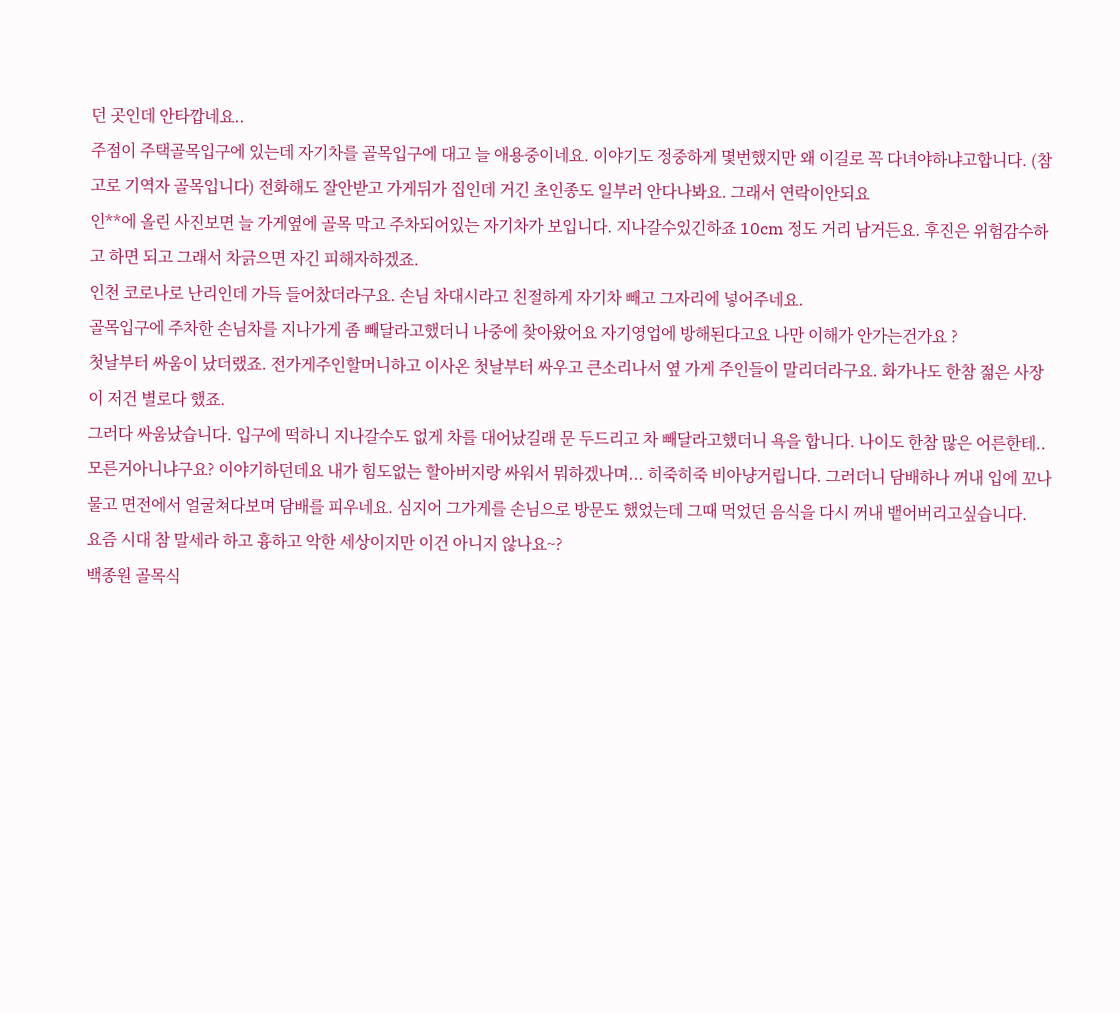던 곳인데 안타깝네요..
주점이 주택골목입구에 있는데 자기차를 골목입구에 대고 늘 애용중이네요. 이야기도 정중하게 몇번했지만 왜 이길로 꼭 다녀야하냐고합니다. (참고로 기역자 골목입니다) 전화해도 잘안받고 가게뒤가 집인데 거긴 초인종도 일부러 안다나봐요. 그래서 연락이안되요
인**에 올린 사진보면 늘 가게옆에 골목 막고 주차되어있는 자기차가 보입니다. 지나갈수있긴하죠 10cm 정도 거리 남거든요. 후진은 위험감수하고 하면 되고 그래서 차긁으면 자긴 피해자하겠죠.
인천 코로나로 난리인데 가득 들어찼더라구요. 손님 차대시라고 친절하게 자기차 빼고 그자리에 넣어주네요.
골목입구에 주차한 손님차를 지나가게 좀 빼달라고했더니 나중에 찾아왔어요 자기영업에 방해된다고요 나만 이해가 안가는건가요 ?
첫날부터 싸움이 났더랬죠. 전가게주인할머니하고 이사온 첫날부터 싸우고 큰소리나서 옆 가게 주인들이 말리더라구요. 화가나도 한참 젊은 사장이 저건 별로다 했죠.
그러다 싸움났습니다. 입구에 떡하니 지나갈수도 없게 차를 대어났길래 문 두드리고 차 빼달라고했더니 욕을 합니다. 나이도 한참 많은 어른한테..
모른거아니냐구요? 이야기하던데요 내가 힘도없는 할아버지랑 싸워서 뭐하겠나며... 히죽히죽 비아냥거립니다. 그러더니 담배하나 꺼내 입에 꼬나물고 면전에서 얼굴쳐다보며 담배를 피우네요. 심지어 그가게를 손님으로 방문도 했었는데 그때 먹었던 음식을 다시 꺼내 뱉어버리고싶습니다.
요즘 시대 참 말세라 하고 흉하고 악한 세상이지만 이건 아니지 않나요~?
백종원 골목식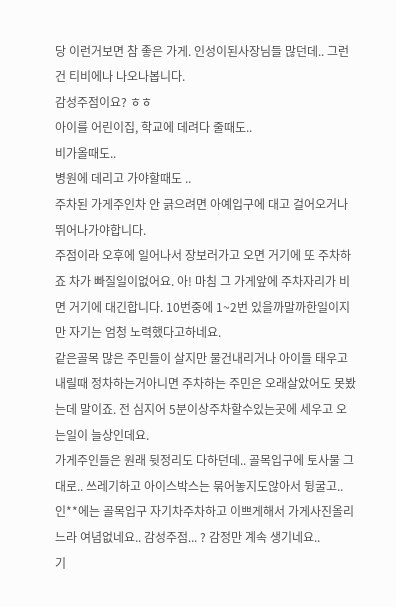당 이런거보면 참 좋은 가게. 인성이된사장님들 많던데.. 그런건 티비에나 나오나봅니다.
감성주점이요? ㅎㅎ
아이를 어린이집, 학교에 데려다 줄때도..
비가올때도..
병원에 데리고 가야할때도 ..
주차된 가게주인차 안 긁으려면 아예입구에 대고 걸어오거나 뛰어나가야합니다.
주점이라 오후에 일어나서 장보러가고 오면 거기에 또 주차하죠 차가 빠질일이없어요. 아! 마침 그 가게앞에 주차자리가 비면 거기에 대긴합니다. 10번중에 1~2번 있을까말까한일이지만 자기는 엄청 노력했다고하네요.
같은골목 많은 주민들이 살지만 물건내리거나 아이들 태우고 내릴때 정차하는거아니면 주차하는 주민은 오래살았어도 못봤는데 말이죠. 전 심지어 5분이상주차할수있는곳에 세우고 오는일이 늘상인데요.
가게주인들은 원래 뒷정리도 다하던데.. 골목입구에 토사물 그대로.. 쓰레기하고 아이스박스는 묶어놓지도않아서 뒹굴고..
인**에는 골목입구 자기차주차하고 이쁘게해서 가게사진올리느라 여념없네요.. 감성주점... ? 감정만 계속 생기네요..
기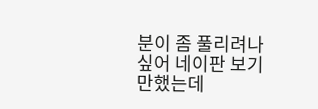분이 좀 풀리려나 싶어 네이판 보기만했는데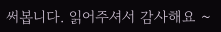써봅니다. 읽어주셔서 감사해요 ~